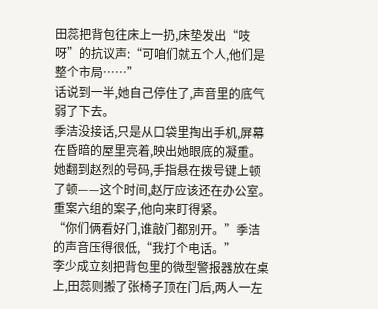田蕊把背包往床上一扔,床垫发出“吱呀”的抗议声:“可咱们就五个人,他们是整个市局……”
话说到一半,她自己停住了,声音里的底气弱了下去。
季洁没接话,只是从口袋里掏出手机,屏幕在昏暗的屋里亮着,映出她眼底的凝重。
她翻到赵烈的号码,手指悬在拨号键上顿了顿——这个时间,赵厅应该还在办公室。
重案六组的案子,他向来盯得紧。
“你们俩看好门,谁敲门都别开。”季洁的声音压得很低,“我打个电话。”
李少成立刻把背包里的微型警报器放在桌上,田蕊则搬了张椅子顶在门后,两人一左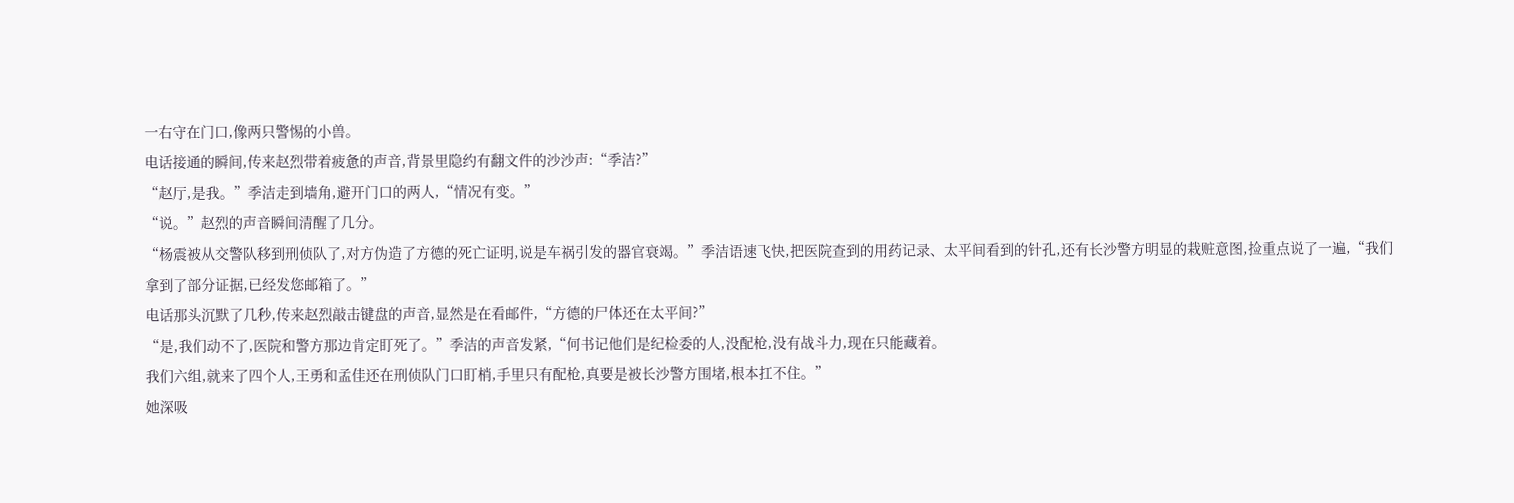一右守在门口,像两只警惕的小兽。
电话接通的瞬间,传来赵烈带着疲惫的声音,背景里隐约有翻文件的沙沙声:“季洁?”
“赵厅,是我。”季洁走到墙角,避开门口的两人,“情况有变。”
“说。”赵烈的声音瞬间清醒了几分。
“杨震被从交警队移到刑侦队了,对方伪造了方德的死亡证明,说是车祸引发的器官衰竭。”季洁语速飞快,把医院查到的用药记录、太平间看到的针孔,还有长沙警方明显的栽赃意图,捡重点说了一遍,“我们拿到了部分证据,已经发您邮箱了。”
电话那头沉默了几秒,传来赵烈敲击键盘的声音,显然是在看邮件,“方德的尸体还在太平间?”
“是,我们动不了,医院和警方那边肯定盯死了。”季洁的声音发紧,“何书记他们是纪检委的人,没配枪,没有战斗力,现在只能藏着。
我们六组,就来了四个人,王勇和孟佳还在刑侦队门口盯梢,手里只有配枪,真要是被长沙警方围堵,根本扛不住。”
她深吸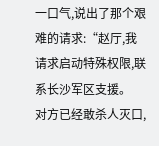一口气,说出了那个艰难的请求:“赵厅,我请求启动特殊权限,联系长沙军区支援。
对方已经敢杀人灭口,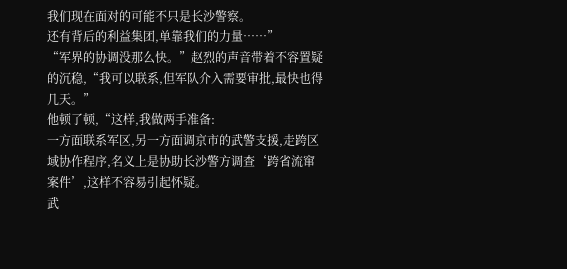我们现在面对的可能不只是长沙警察。
还有背后的利益集团,单靠我们的力量……”
“军界的协调没那么快。”赵烈的声音带着不容置疑的沉稳,“我可以联系,但军队介入需要审批,最快也得几天。”
他顿了顿,“这样,我做两手准备:
一方面联系军区,另一方面调京市的武警支援,走跨区域协作程序,名义上是协助长沙警方调查‘跨省流窜案件’,这样不容易引起怀疑。
武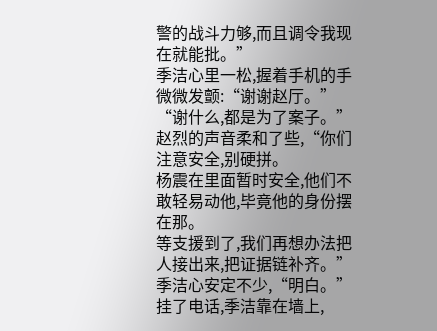警的战斗力够,而且调令我现在就能批。”
季洁心里一松,握着手机的手微微发颤:“谢谢赵厅。”
“谢什么,都是为了案子。”赵烈的声音柔和了些,“你们注意安全,别硬拼。
杨震在里面暂时安全,他们不敢轻易动他,毕竟他的身份摆在那。
等支援到了,我们再想办法把人接出来,把证据链补齐。”
季洁心安定不少,“明白。”
挂了电话,季洁靠在墙上,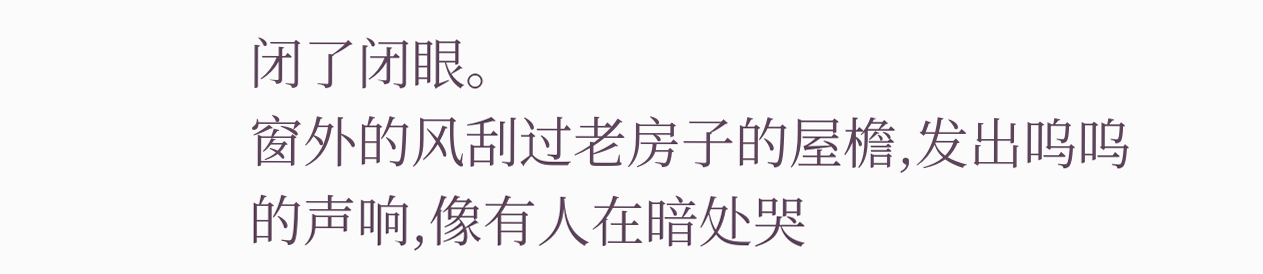闭了闭眼。
窗外的风刮过老房子的屋檐,发出呜呜的声响,像有人在暗处哭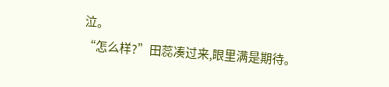泣。
“怎么样?”田蕊凑过来,眼里满是期待。